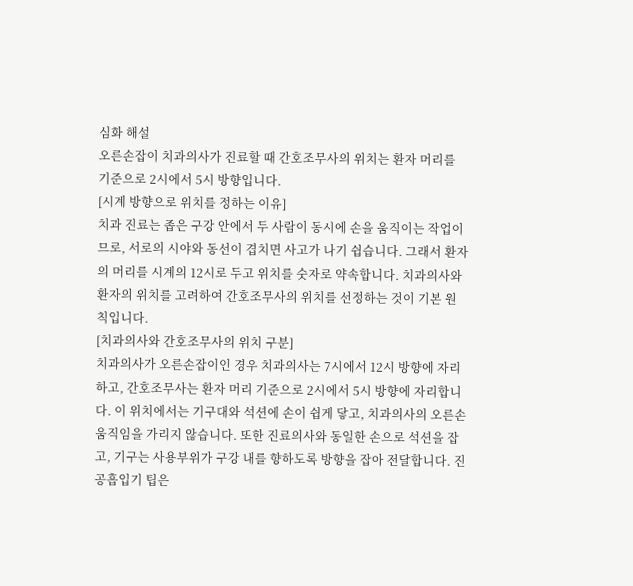심화 해설
오른손잡이 치과의사가 진료할 때 간호조무사의 위치는 환자 머리를 기준으로 2시에서 5시 방향입니다.
[시계 방향으로 위치를 정하는 이유]
치과 진료는 좁은 구강 안에서 두 사람이 동시에 손을 움직이는 작업이므로, 서로의 시야와 동선이 겹치면 사고가 나기 쉽습니다. 그래서 환자의 머리를 시계의 12시로 두고 위치를 숫자로 약속합니다. 치과의사와 환자의 위치를 고려하여 간호조무사의 위치를 선정하는 것이 기본 원칙입니다.
[치과의사와 간호조무사의 위치 구분]
치과의사가 오른손잡이인 경우 치과의사는 7시에서 12시 방향에 자리하고, 간호조무사는 환자 머리 기준으로 2시에서 5시 방향에 자리합니다. 이 위치에서는 기구대와 석션에 손이 쉽게 닿고, 치과의사의 오른손 움직임을 가리지 않습니다. 또한 진료의사와 동일한 손으로 석션을 잡고, 기구는 사용부위가 구강 내를 향하도록 방향을 잡아 전달합니다. 진공흡입기 팁은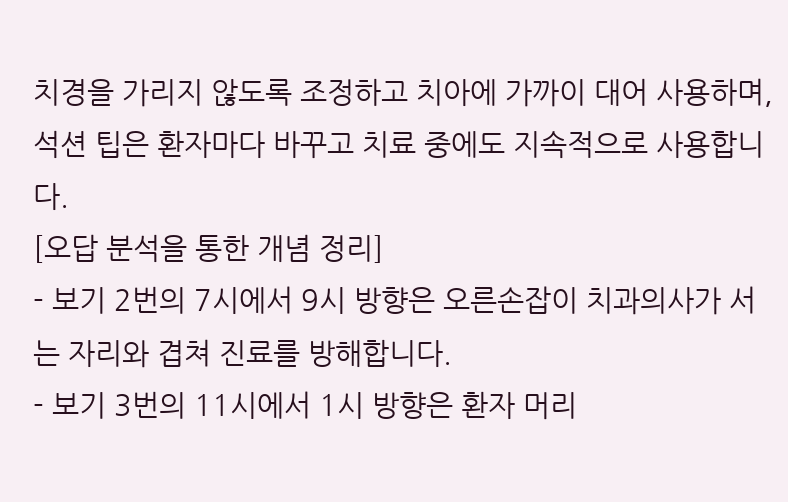치경을 가리지 않도록 조정하고 치아에 가까이 대어 사용하며, 석션 팁은 환자마다 바꾸고 치료 중에도 지속적으로 사용합니다.
[오답 분석을 통한 개념 정리]
- 보기 2번의 7시에서 9시 방향은 오른손잡이 치과의사가 서는 자리와 겹쳐 진료를 방해합니다.
- 보기 3번의 11시에서 1시 방향은 환자 머리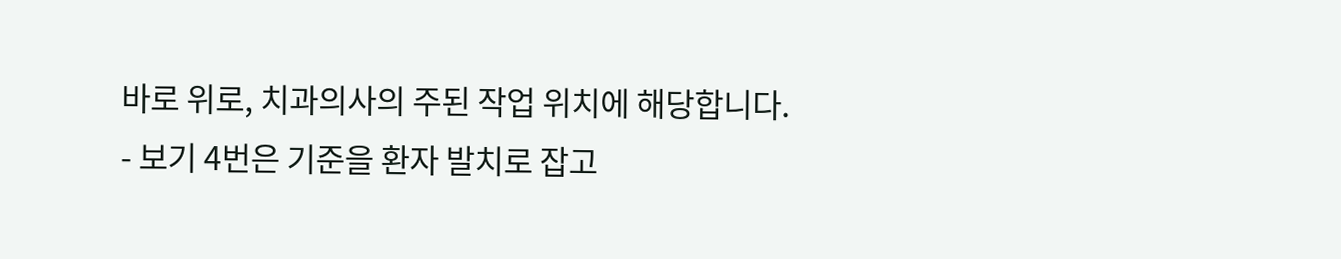바로 위로, 치과의사의 주된 작업 위치에 해당합니다.
- 보기 4번은 기준을 환자 발치로 잡고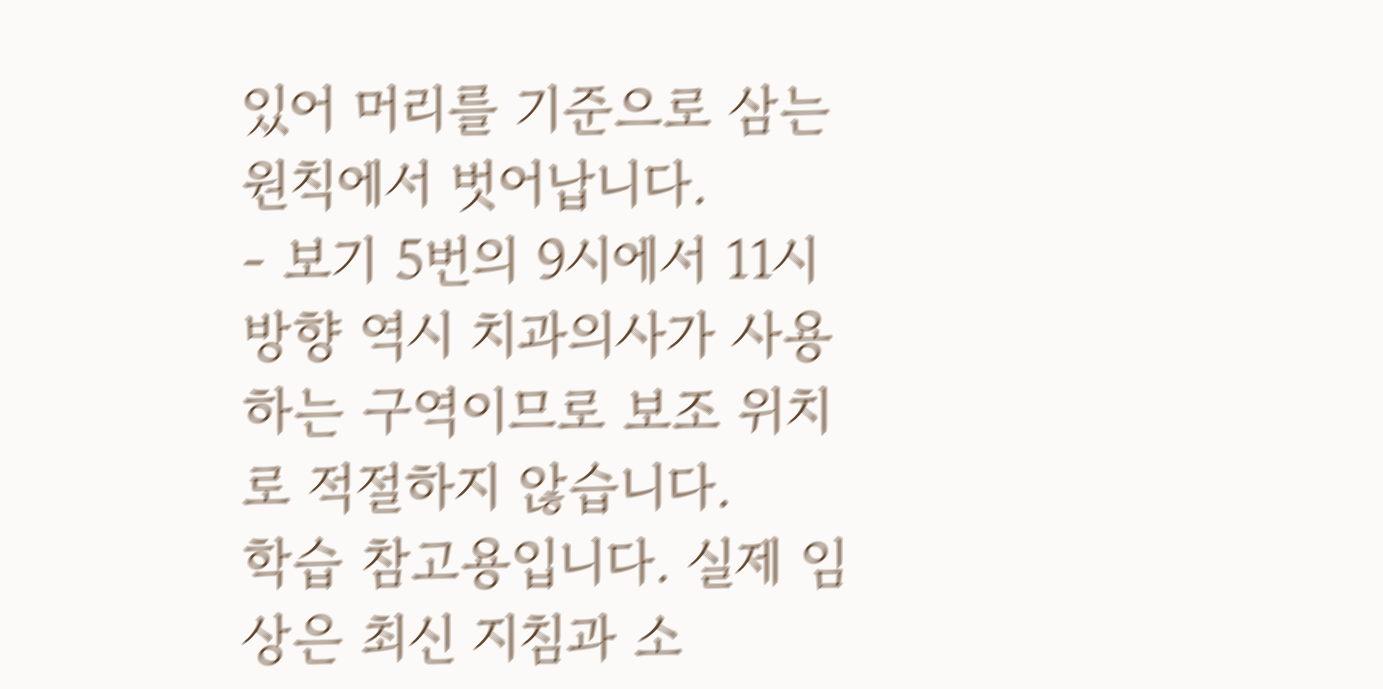있어 머리를 기준으로 삼는 원칙에서 벗어납니다.
- 보기 5번의 9시에서 11시 방향 역시 치과의사가 사용하는 구역이므로 보조 위치로 적절하지 않습니다.
학습 참고용입니다. 실제 임상은 최신 지침과 소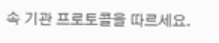속 기관 프로토콜을 따르세요.